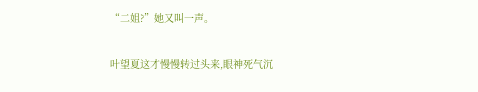“二姐?”她又叫一声。

叶望夏这才慢慢转过头来,眼神死气沉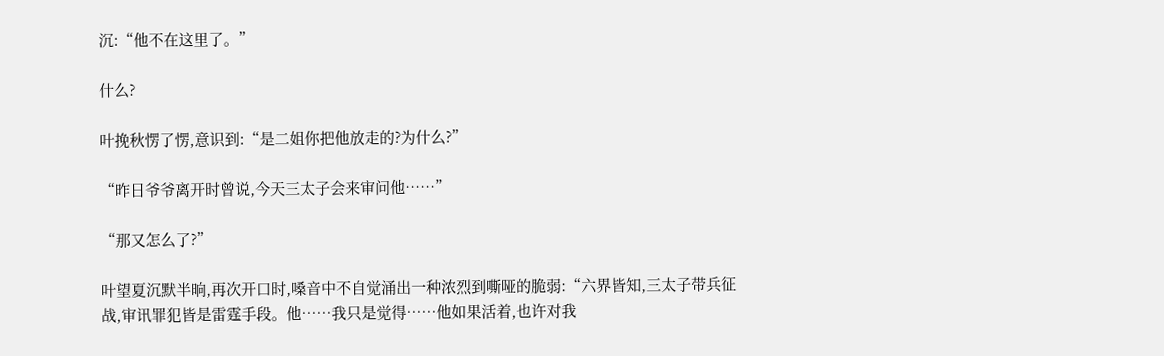沉:“他不在这里了。”

什么?

叶挽秋愣了愣,意识到:“是二姐你把他放走的?为什么?”

“昨日爷爷离开时曾说,今天三太子会来审问他……”

“那又怎么了?”

叶望夏沉默半晌,再次开口时,嗓音中不自觉涌出一种浓烈到嘶哑的脆弱:“六界皆知,三太子带兵征战,审讯罪犯皆是雷霆手段。他……我只是觉得……他如果活着,也许对我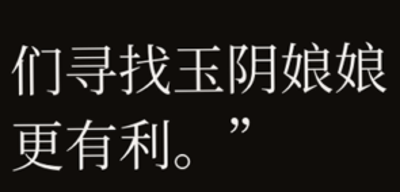们寻找玉阴娘娘更有利。”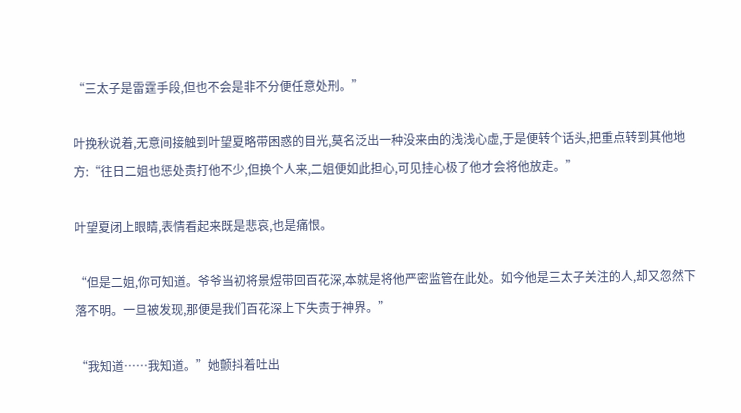“三太子是雷霆手段,但也不会是非不分便任意处刑。”

叶挽秋说着,无意间接触到叶望夏略带困惑的目光,莫名泛出一种没来由的浅浅心虚,于是便转个话头,把重点转到其他地方:“往日二姐也惩处责打他不少,但换个人来,二姐便如此担心,可见挂心极了他才会将他放走。”

叶望夏闭上眼睛,表情看起来既是悲哀,也是痛恨。

“但是二姐,你可知道。爷爷当初将景煜带回百花深,本就是将他严密监管在此处。如今他是三太子关注的人,却又忽然下落不明。一旦被发现,那便是我们百花深上下失责于神界。”

“我知道……我知道。”她颤抖着吐出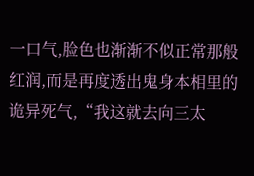一口气,脸色也渐渐不似正常那般红润,而是再度透出鬼身本相里的诡异死气,“我这就去向三太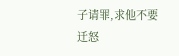子请罪,求他不要迁怒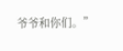爷爷和你们。”